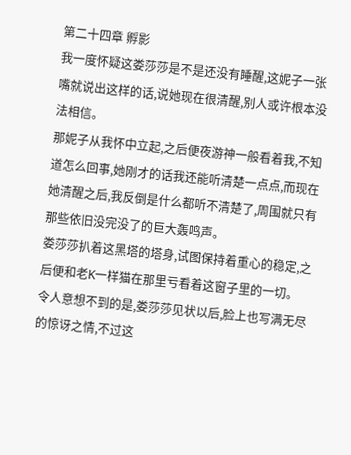第二十四章 孵影
我一度怀疑这娄莎莎是不是还没有睡醒,这妮子一张嘴就说出这样的话,说她现在很清醒,别人或许根本没法相信。
那妮子从我怀中立起,之后便夜游神一般看着我,不知道怎么回事,她刚才的话我还能听清楚一点点,而现在她清醒之后,我反倒是什么都听不清楚了,周围就只有那些依旧没完没了的巨大轰鸣声。
娄莎莎扒着这黑塔的塔身,试图保持着重心的稳定,之后便和老K一样猫在那里亏看着这窗子里的一切。
令人意想不到的是,娄莎莎见状以后,脸上也写满无尽的惊讶之情,不过这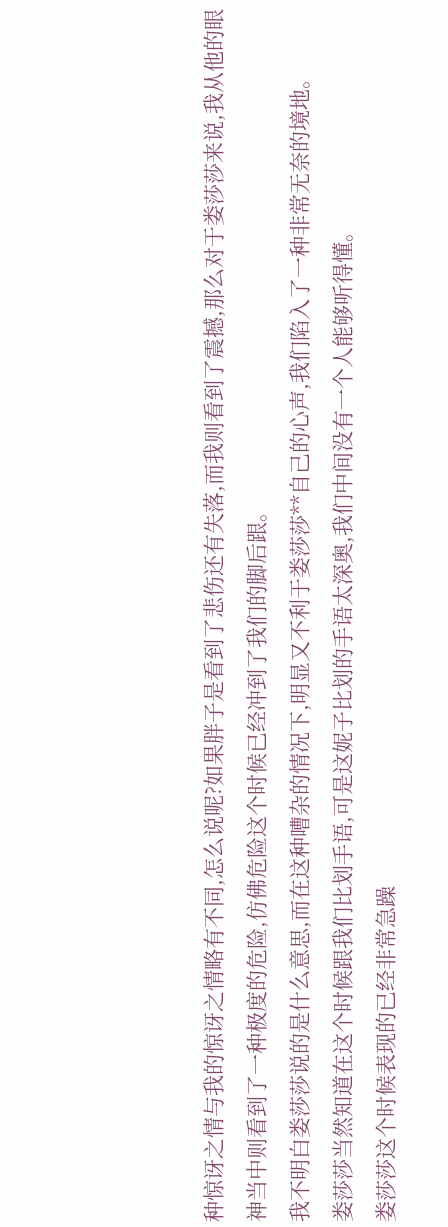种惊讶之情与我的惊讶之情略有不同,怎么说呢?如果胖子是看到了悲伤还有失落,而我则看到了震撼,那么对于娄莎莎来说,我从他的眼神当中则看到了一种极度的危险,仿佛危险这个时候已经冲到了我们的脚后跟。
我不明白娄莎莎说的是什么意思,而在这种嘈杂的情况下,明显又不利于娄莎莎**自己的心声,我们陷入了一种非常无奈的境地。
娄莎莎当然知道在这个时候跟我们比划手语,可是这妮子比划的手语太深奥,我们中间没有一个人能够听得懂。
娄莎莎这个时候表现的已经非常急躁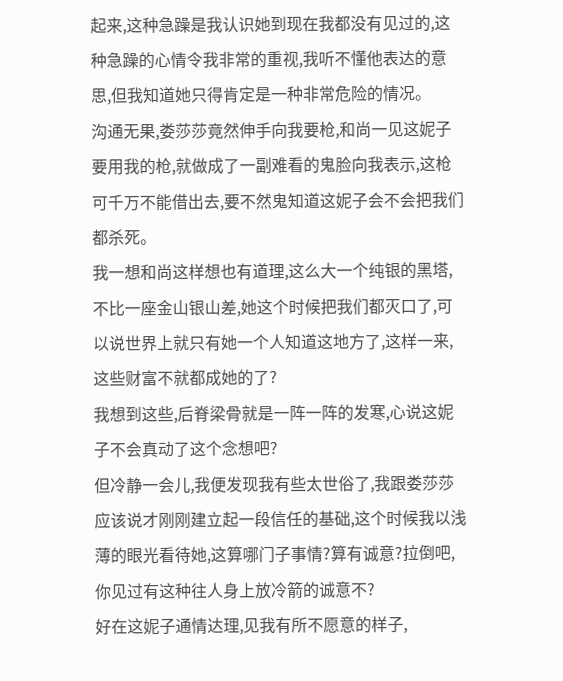起来,这种急躁是我认识她到现在我都没有见过的,这种急躁的心情令我非常的重视,我听不懂他表达的意思,但我知道她只得肯定是一种非常危险的情况。
沟通无果,娄莎莎竟然伸手向我要枪,和尚一见这妮子要用我的枪,就做成了一副难看的鬼脸向我表示,这枪可千万不能借出去,要不然鬼知道这妮子会不会把我们都杀死。
我一想和尚这样想也有道理,这么大一个纯银的黑塔,不比一座金山银山差,她这个时候把我们都灭口了,可以说世界上就只有她一个人知道这地方了,这样一来,这些财富不就都成她的了?
我想到这些,后脊梁骨就是一阵一阵的发寒,心说这妮子不会真动了这个念想吧?
但冷静一会儿,我便发现我有些太世俗了,我跟娄莎莎应该说才刚刚建立起一段信任的基础,这个时候我以浅薄的眼光看待她,这算哪门子事情?算有诚意?拉倒吧,你见过有这种往人身上放冷箭的诚意不?
好在这妮子通情达理,见我有所不愿意的样子,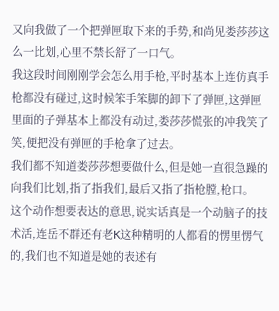又向我做了一个把弹匣取下来的手势,和尚见娄莎莎这么一比划,心里不禁长舒了一口气。
我这段时间刚刚学会怎么用手枪,平时基本上连仿真手枪都没有碰过,这时候笨手笨脚的卸下了弹匣,这弹匣里面的子弹基本上都没有动过,娄莎莎慌张的冲我笑了笑,便把没有弹匣的手枪拿了过去。
我们都不知道娄莎莎想要做什么,但是她一直很急躁的向我们比划,指了指我们,最后又指了指枪膛,枪口。
这个动作想要表达的意思,说实话真是一个动脑子的技术活,连岳不群还有老K这种精明的人都看的愣里愣气的,我们也不知道是她的表述有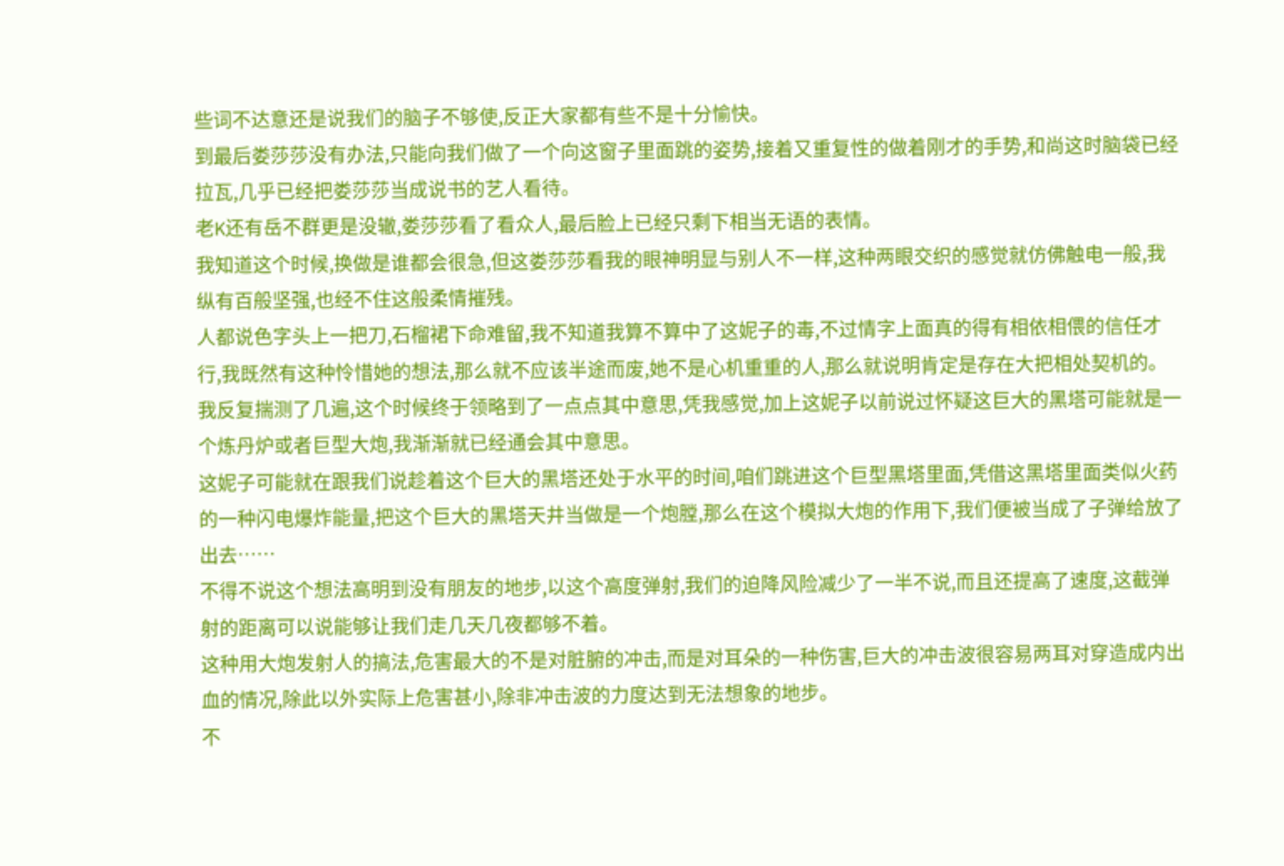些词不达意还是说我们的脑子不够使,反正大家都有些不是十分愉快。
到最后娄莎莎没有办法,只能向我们做了一个向这窗子里面跳的姿势,接着又重复性的做着刚才的手势,和尚这时脑袋已经拉瓦,几乎已经把娄莎莎当成说书的艺人看待。
老K还有岳不群更是没辙,娄莎莎看了看众人,最后脸上已经只剩下相当无语的表情。
我知道这个时候,换做是谁都会很急,但这娄莎莎看我的眼神明显与别人不一样,这种两眼交织的感觉就仿佛触电一般,我纵有百般坚强,也经不住这般柔情摧残。
人都说色字头上一把刀,石榴裙下命难留,我不知道我算不算中了这妮子的毒,不过情字上面真的得有相依相偎的信任才行,我既然有这种怜惜她的想法,那么就不应该半途而废,她不是心机重重的人,那么就说明肯定是存在大把相处契机的。
我反复揣测了几遍,这个时候终于领略到了一点点其中意思,凭我感觉,加上这妮子以前说过怀疑这巨大的黑塔可能就是一个炼丹炉或者巨型大炮,我渐渐就已经通会其中意思。
这妮子可能就在跟我们说趁着这个巨大的黑塔还处于水平的时间,咱们跳进这个巨型黑塔里面,凭借这黑塔里面类似火药的一种闪电爆炸能量,把这个巨大的黑塔天井当做是一个炮膛,那么在这个模拟大炮的作用下,我们便被当成了子弹给放了出去……
不得不说这个想法高明到没有朋友的地步,以这个高度弹射,我们的迫降风险减少了一半不说,而且还提高了速度,这截弹射的距离可以说能够让我们走几天几夜都够不着。
这种用大炮发射人的搞法,危害最大的不是对脏腑的冲击,而是对耳朵的一种伤害,巨大的冲击波很容易两耳对穿造成内出血的情况,除此以外实际上危害甚小,除非冲击波的力度达到无法想象的地步。
不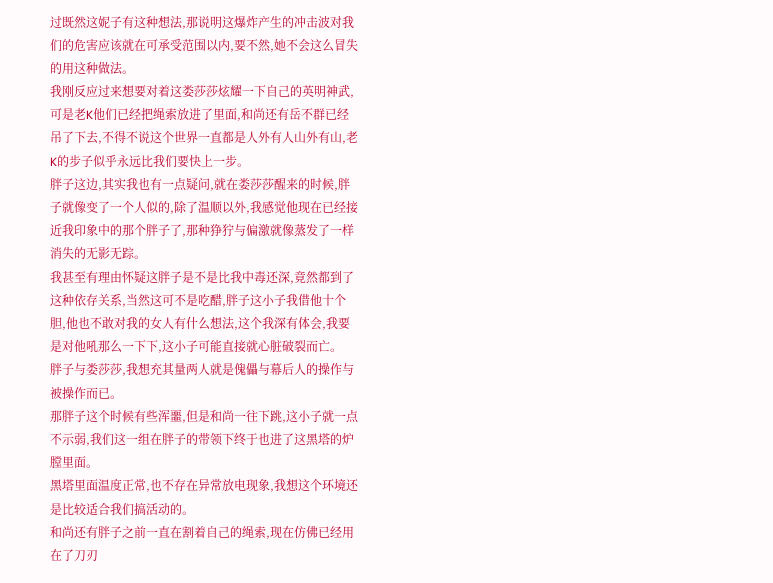过既然这妮子有这种想法,那说明这爆炸产生的冲击波对我们的危害应该就在可承受范围以内,要不然,她不会这么冒失的用这种做法。
我刚反应过来想要对着这娄莎莎炫耀一下自己的英明神武,可是老K他们已经把绳索放进了里面,和尚还有岳不群已经吊了下去,不得不说这个世界一直都是人外有人山外有山,老K的步子似乎永远比我们要快上一步。
胖子这边,其实我也有一点疑问,就在娄莎莎醒来的时候,胖子就像变了一个人似的,除了温顺以外,我感觉他现在已经接近我印象中的那个胖子了,那种狰狞与偏激就像蒸发了一样消失的无影无踪。
我甚至有理由怀疑这胖子是不是比我中毒还深,竟然都到了这种依存关系,当然这可不是吃醋,胖子这小子我借他十个胆,他也不敢对我的女人有什么想法,这个我深有体会,我要是对他吼那么一下下,这小子可能直接就心脏破裂而亡。
胖子与娄莎莎,我想充其量两人就是傀儡与幕后人的操作与被操作而已。
那胖子这个时候有些浑噩,但是和尚一往下跳,这小子就一点不示弱,我们这一组在胖子的带领下终于也进了这黑塔的炉膛里面。
黑塔里面温度正常,也不存在异常放电现象,我想这个环境还是比较适合我们搞活动的。
和尚还有胖子之前一直在割着自己的绳索,现在仿佛已经用在了刀刃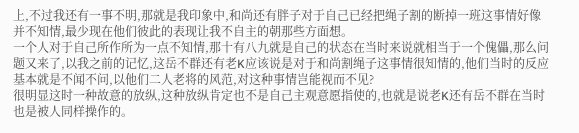上,不过我还有一事不明,那就是我印象中,和尚还有胖子对于自己已经把绳子割的断掉一班这事情好像并不知情,最少现在他们彼此的表现让我不自主的朝那些方面想。
一个人对于自己所作所为一点不知情,那十有八九就是自己的状态在当时来说就相当于一个傀儡,那么问题又来了,以我之前的记忆,这岳不群还有老K应该说是对于和尚割绳子这事情很知情的,他们当时的反应基本就是不闻不问,以他们二人老将的风范,对这种事情岂能视而不见?
很明显这时一种故意的放纵,这种放纵肯定也不是自己主观意愿指使的,也就是说老K还有岳不群在当时也是被人同样操作的。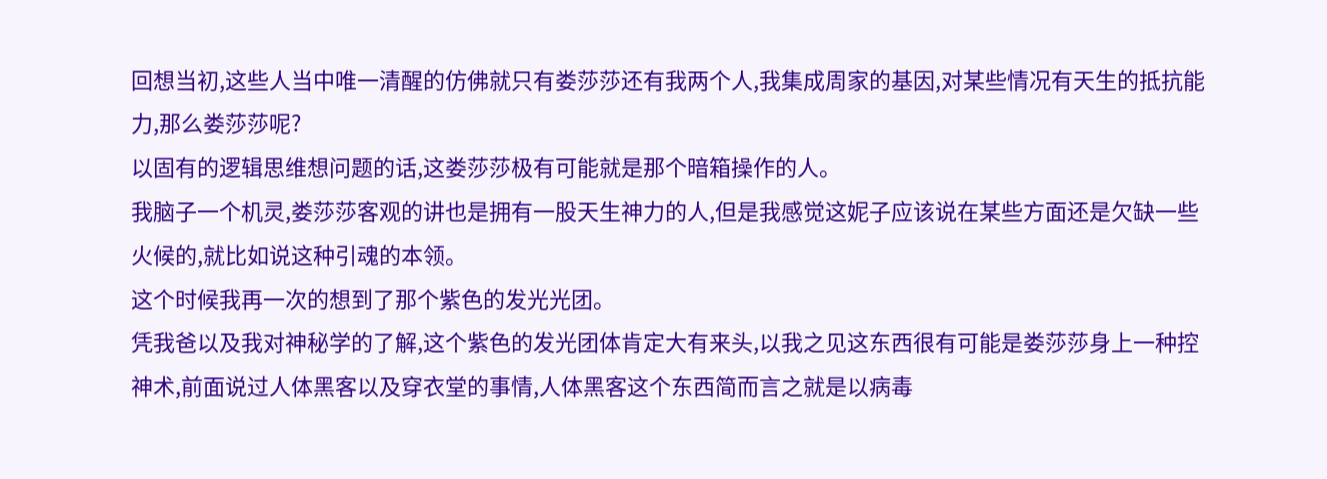回想当初,这些人当中唯一清醒的仿佛就只有娄莎莎还有我两个人,我集成周家的基因,对某些情况有天生的抵抗能力,那么娄莎莎呢?
以固有的逻辑思维想问题的话,这娄莎莎极有可能就是那个暗箱操作的人。
我脑子一个机灵,娄莎莎客观的讲也是拥有一股天生神力的人,但是我感觉这妮子应该说在某些方面还是欠缺一些火候的,就比如说这种引魂的本领。
这个时候我再一次的想到了那个紫色的发光光团。
凭我爸以及我对神秘学的了解,这个紫色的发光团体肯定大有来头,以我之见这东西很有可能是娄莎莎身上一种控神术,前面说过人体黑客以及穿衣堂的事情,人体黑客这个东西简而言之就是以病毒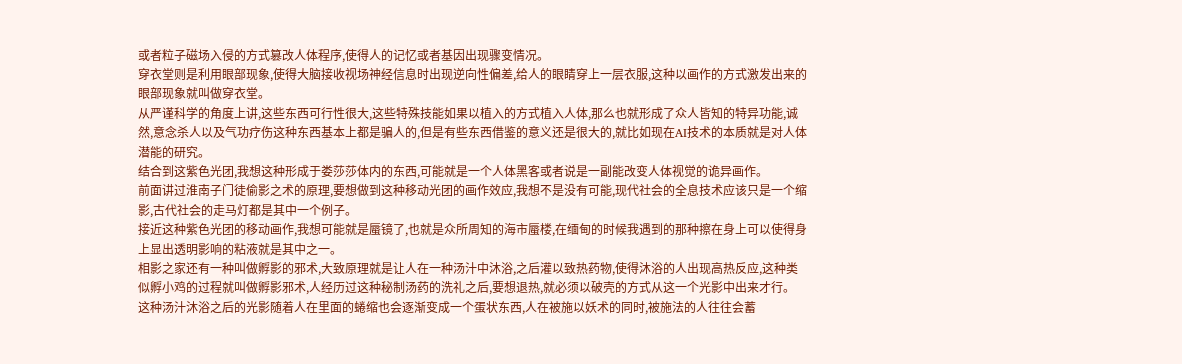或者粒子磁场入侵的方式篡改人体程序,使得人的记忆或者基因出现骤变情况。
穿衣堂则是利用眼部现象,使得大脑接收视场神经信息时出现逆向性偏差,给人的眼睛穿上一层衣服,这种以画作的方式激发出来的眼部现象就叫做穿衣堂。
从严谨科学的角度上讲,这些东西可行性很大,这些特殊技能如果以植入的方式植入人体,那么也就形成了众人皆知的特异功能,诚然,意念杀人以及气功疗伤这种东西基本上都是骗人的,但是有些东西借鉴的意义还是很大的,就比如现在AI技术的本质就是对人体潜能的研究。
结合到这紫色光团,我想这种形成于娄莎莎体内的东西,可能就是一个人体黑客或者说是一副能改变人体视觉的诡异画作。
前面讲过淮南子门徒偷影之术的原理,要想做到这种移动光团的画作效应,我想不是没有可能,现代社会的全息技术应该只是一个缩影,古代社会的走马灯都是其中一个例子。
接近这种紫色光团的移动画作,我想可能就是蜃镜了,也就是众所周知的海市蜃楼,在缅甸的时候我遇到的那种擦在身上可以使得身上显出透明影响的粘液就是其中之一。
相影之家还有一种叫做孵影的邪术,大致原理就是让人在一种汤汁中沐浴,之后灌以致热药物,使得沐浴的人出现高热反应,这种类似孵小鸡的过程就叫做孵影邪术,人经历过这种秘制汤药的洗礼之后,要想退热,就必须以破壳的方式从这一个光影中出来才行。
这种汤汁沐浴之后的光影随着人在里面的蜷缩也会逐渐变成一个蛋状东西,人在被施以妖术的同时,被施法的人往往会蓄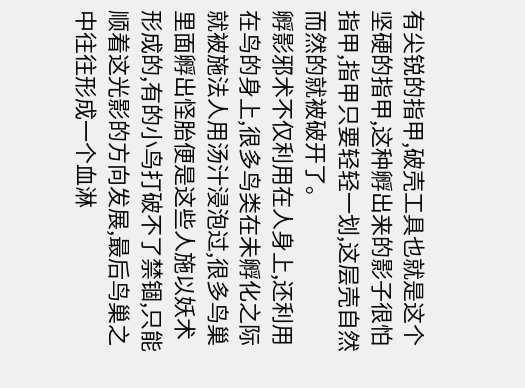有尖锐的指甲,破壳工具也就是这个坚硬的指甲,这种孵出来的影子很怕指甲,指甲只要轻轻一划,这层壳自然而然的就被破开了。
孵影邪术不仅利用在人身上,还利用在鸟的身上,很多鸟类在未孵化之际就被施法人用汤汁浸泡过,很多鸟巢里面孵出怪胎便是这些人施以妖术形成的,有的小鸟打破不了禁锢,只能顺着这光影的方向发展,最后鸟巢之中往往形成一个血淋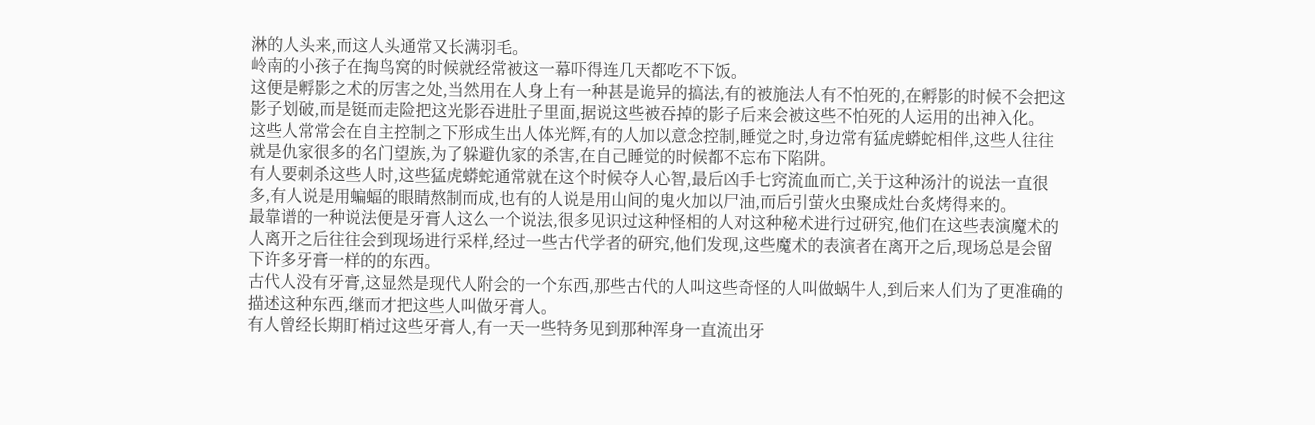淋的人头来,而这人头通常又长满羽毛。
岭南的小孩子在掏鸟窝的时候就经常被这一幕吓得连几天都吃不下饭。
这便是孵影之术的厉害之处,当然用在人身上有一种甚是诡异的搞法,有的被施法人有不怕死的,在孵影的时候不会把这影子划破,而是铤而走险把这光影吞进肚子里面,据说这些被吞掉的影子后来会被这些不怕死的人运用的出神入化。
这些人常常会在自主控制之下形成生出人体光辉,有的人加以意念控制,睡觉之时,身边常有猛虎蟒蛇相伴,这些人往往就是仇家很多的名门望族,为了躲避仇家的杀害,在自己睡觉的时候都不忘布下陷阱。
有人要刺杀这些人时,这些猛虎蟒蛇通常就在这个时候夺人心智,最后凶手七窍流血而亡,关于这种汤汁的说法一直很多,有人说是用蝙蝠的眼睛熬制而成,也有的人说是用山间的鬼火加以尸油,而后引萤火虫聚成灶台炙烤得来的。
最靠谱的一种说法便是牙膏人这么一个说法,很多见识过这种怪相的人对这种秘术进行过研究,他们在这些表演魔术的人离开之后往往会到现场进行采样,经过一些古代学者的研究,他们发现,这些魔术的表演者在离开之后,现场总是会留下许多牙膏一样的的东西。
古代人没有牙膏,这显然是现代人附会的一个东西,那些古代的人叫这些奇怪的人叫做蜗牛人,到后来人们为了更准确的描述这种东西,继而才把这些人叫做牙膏人。
有人曾经长期盯梢过这些牙膏人,有一天一些特务见到那种浑身一直流出牙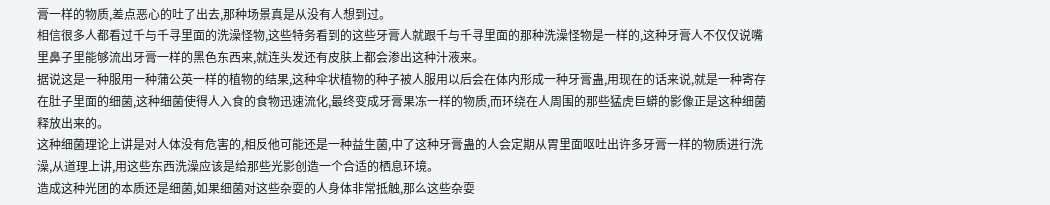膏一样的物质,差点恶心的吐了出去,那种场景真是从没有人想到过。
相信很多人都看过千与千寻里面的洗澡怪物,这些特务看到的这些牙膏人就跟千与千寻里面的那种洗澡怪物是一样的,这种牙膏人不仅仅说嘴里鼻子里能够流出牙膏一样的黑色东西来,就连头发还有皮肤上都会渗出这种汁液来。
据说这是一种服用一种蒲公英一样的植物的结果,这种伞状植物的种子被人服用以后会在体内形成一种牙膏蛊,用现在的话来说,就是一种寄存在肚子里面的细菌,这种细菌使得人入食的食物迅速流化,最终变成牙膏果冻一样的物质,而环绕在人周围的那些猛虎巨蟒的影像正是这种细菌释放出来的。
这种细菌理论上讲是对人体没有危害的,相反他可能还是一种益生菌,中了这种牙膏蛊的人会定期从胃里面呕吐出许多牙膏一样的物质进行洗澡,从道理上讲,用这些东西洗澡应该是给那些光影创造一个合适的栖息环境。
造成这种光团的本质还是细菌,如果细菌对这些杂耍的人身体非常抵触,那么这些杂耍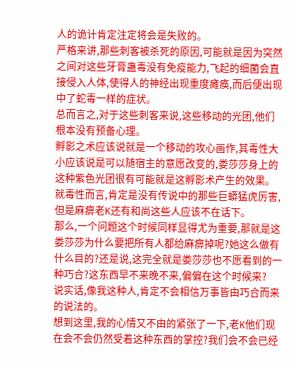人的诡计肯定注定将会是失败的。
严格来讲,那些刺客被杀死的原因,可能就是因为突然之间对这些牙膏蛊毒没有免疫能力,飞起的细菌会直接侵入人体,使得人的神经出现重度瘫痪,而后便出现中了蛇毒一样的症状。
总而言之,对于这些刺客来说,这些移动的光团,他们根本没有预备心理。
孵影之术应该说就是一个移动的攻心画作,其毒性大小应该说是可以随宿主的意愿改变的,娄莎莎身上的这种紫色光团很有可能就是这孵影术产生的效果。
就毒性而言,肯定是没有传说中的那些巨蟒猛虎厉害,但是麻痹老K还有和尚这些人应该不在话下。
那么,一个问题这个时候同样显得尤为重要,那就是这娄莎莎为什么要把所有人都给麻痹掉呢?她这么做有什么目的?还是说,这完全就是娄莎莎也不愿看到的一种巧合?这东西早不来晚不来,偏偏在这个时候来?
说实话,像我这种人,肯定不会相信万事皆由巧合而来的说法的。
想到这里,我的心情又不由的紧张了一下,老K他们现在会不会仍然受着这种东西的掌控?我们会不会已经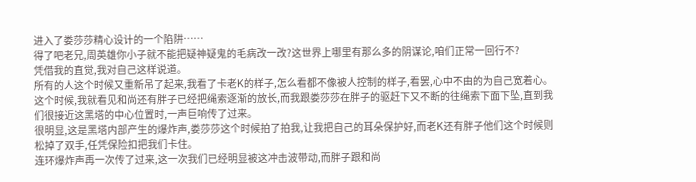进入了娄莎莎精心设计的一个陷阱……
得了吧老兄,周英雄你小子就不能把疑神疑鬼的毛病改一改?这世界上哪里有那么多的阴谋论,咱们正常一回行不?
凭借我的直觉,我对自己这样说道。
所有的人这个时候又重新吊了起来,我看了卡老K的样子,怎么看都不像被人控制的样子,看罢,心中不由的为自己宽着心。
这个时候,我就看见和尚还有胖子已经把绳索逐渐的放长,而我跟娄莎莎在胖子的驱赶下又不断的往绳索下面下坠,直到我们很接近这黑塔的中心位置时,一声巨响传了过来。
很明显,这是黑塔内部产生的爆炸声,娄莎莎这个时候拍了拍我,让我把自己的耳朵保护好,而老K还有胖子他们这个时候则松掉了双手,任凭保险扣把我们卡住。
连环爆炸声再一次传了过来,这一次我们已经明显被这冲击波带动,而胖子跟和尚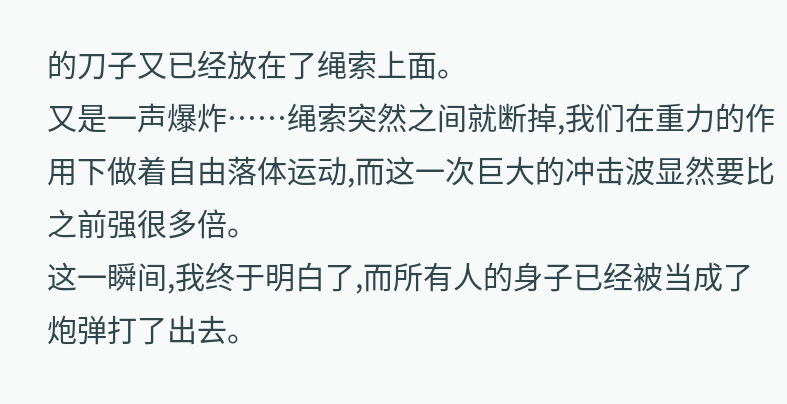的刀子又已经放在了绳索上面。
又是一声爆炸……绳索突然之间就断掉,我们在重力的作用下做着自由落体运动,而这一次巨大的冲击波显然要比之前强很多倍。
这一瞬间,我终于明白了,而所有人的身子已经被当成了炮弹打了出去。